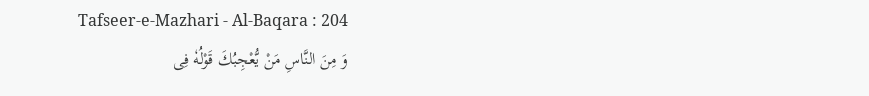Tafseer-e-Mazhari - Al-Baqara : 204
وَ مِنَ النَّاسِ مَنْ یُّعْجِبُكَ قَوْلُهٗ فِی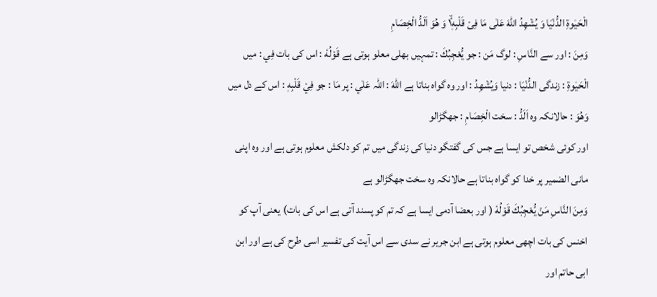الْحَیٰوةِ الدُّنْیَا وَ یُشْهِدُ اللّٰهَ عَلٰى مَا فِیْ قَلْبِهٖ١ۙ وَ هُوَ اَلَدُّ الْخِصَامِ
وَمِنَ : اور سے النَّاسِ : لوگ مَن : جو يُّعْجِبُكَ : تمہیں بھلی معلو ہوتی ہے قَوْلُهٗ : اس کی بات فِي : میں الْحَيٰوةِ : زندگی الدُّنْيَا : دنیا وَيُشْهِدُ : اور وہ گواہ بناتا ہے اللّٰهَ : اللہ عَلٰي : پر مَا : جو فِيْ قَلْبِهٖ : اس کے دل میں وَھُوَ : حالانکہ وہ اَلَدُّ : سخت الْخِصَامِ : جھگڑالو
اور کوئی شخص تو ایسا ہے جس کی گفتگو دنیا کی زندگی میں تم کو دلکش معلوم ہوتی ہے اور وہ اپنی مانی الضمیر پر خدا کو گواہ بناتا ہے حالانکہ وہ سخت جھگڑالو ہے
وَمِنَ النَّاسِ مَنْ يُّعْجِبُكَ قَوْلُهٗ ( اور بعضا آدمی ایسا ہے کہ تم کو پسند آتی ہے اس کی بات) یعنی آپ کو اخنس کی بات اچھی معلوم ہوتی ہے ابن جریر نے سدی سے اس آیت کی تفسیر اسی طرح کی ہے اور ابن ابی حاتم اور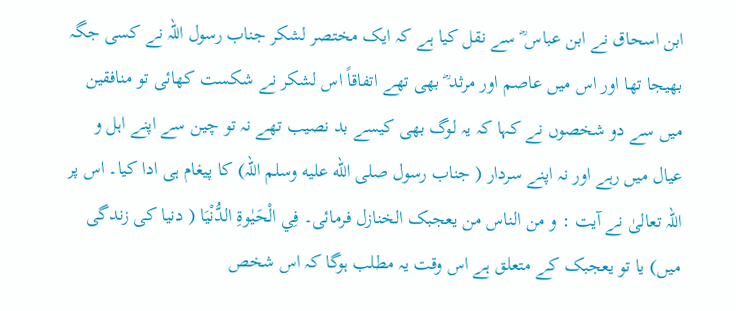ابن اسحاق نے ابن عباس ؓ سے نقل کیا ہے کہ ایک مختصر لشکر جناب رسول اللہ نے کسی جگہ بھیجا تھا اور اس میں عاصم اور مرثد ؓ بھی تھے اتفاقاً اس لشکر نے شکست کھائی تو منافقین میں سے دو شخصوں نے کہا کہ یہ لوگ بھی کیسے بد نصیب تھے نہ تو چین سے اپنے اہل و عیال میں رہے اور نہ اپنے سردار ( جناب رسول صلى الله عليه وسلم اللہ) کا پیغام ہی ادا کیا۔ اس پر اللہ تعالیٰ نے آیت : و من الناس من یعجبک الخنازل فرمائی۔ فِي الْحَيٰوةِ الدُّنْيَا ( دنیا کی زندگی میں) یا تو یعجبک کے متعلق ہے اس وقت یہ مطلب ہوگا کہ اس شخص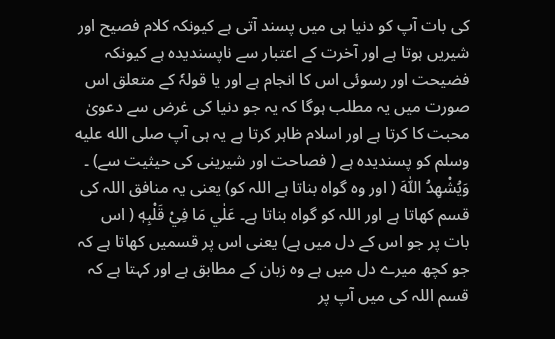کی بات آپ کو دنیا ہی میں پسند آتی ہے کیونکہ کلام فصیح اور شیریں ہوتا ہے اور آخرت کے اعتبار سے ناپسندیدہ ہے کیونکہ فضیحت اور رسوئی اس کا انجام ہے اور یا قولہٗ کے متعلق اس صورت میں یہ مطلب ہوگا کہ یہ جو دنیا کی غرض سے دعویٰ محبت کا کرتا ہے اور اسلام ظاہر کرتا ہے یہ ہی آپ صلى الله عليه وسلم کو پسندیدہ ہے ( فصاحت اور شیرینی کی حیثیت سے) ۔ وَيُشْهِدُ اللّٰهَ ( اور وہ گواہ بناتا ہے اللہ کو) یعنی یہ منافق اللہ کی قسم کھاتا ہے اور اللہ کو گواہ بناتا ہے۔ عَلٰي مَا فِيْ قَلْبِهٖ ( اس بات پر جو اس کے دل میں ہے) یعنی اس پر قسمیں کھاتا ہے کہ جو کچھ میرے دل میں ہے وہ زبان کے مطابق ہے اور کہتا ہے کہ قسم اللہ کی میں آپ پر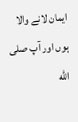ایمان لانے والا ہوں اور آپ صلى الله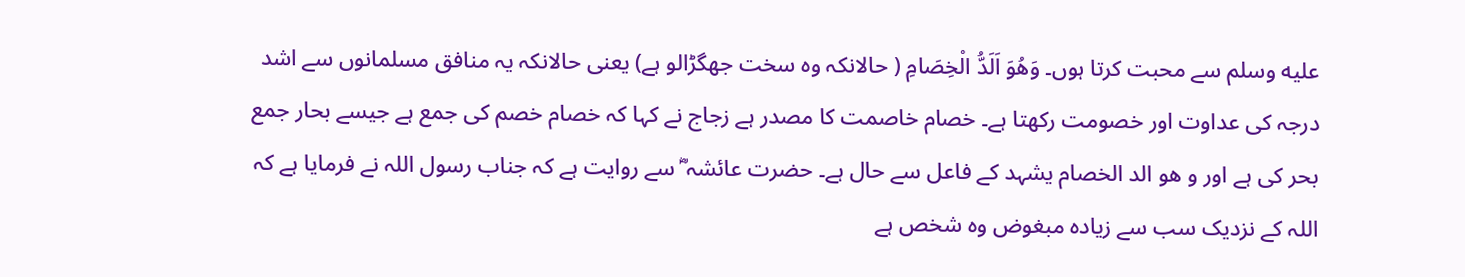عليه وسلم سے محبت کرتا ہوں۔ وَھُوَ اَلَدُّ الْخِصَامِ ( حالانکہ وہ سخت جھگڑالو ہے) یعنی حالانکہ یہ منافق مسلمانوں سے اشد درجہ کی عداوت اور خصومت رکھتا ہے۔ خصام خاصمت کا مصدر ہے زجاج نے کہا کہ خصام خصم کی جمع ہے جیسے بحار جمع بحر کی ہے اور و ھو الد الخصام یشہد کے فاعل سے حال ہے۔ حضرت عائشہ ؓ سے روایت ہے کہ جناب رسول اللہ نے فرمایا ہے کہ اللہ کے نزدیک سب سے زیادہ مبغوض وہ شخص ہے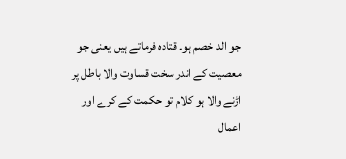جو الد خصم ہو۔ قتادہ فرماتے ہیں یعنی جو معصیت کے اندر سخت قساوت والا باطل پر اڑنے والا ہو کلام تو حکمت کے کرے اور اعمال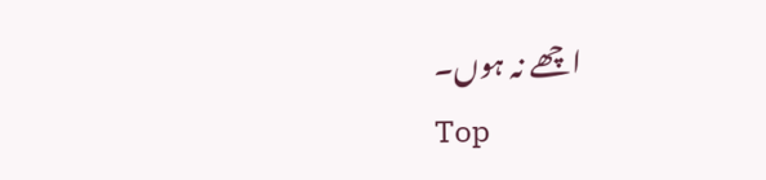اچھے نہ ہوں۔
Top